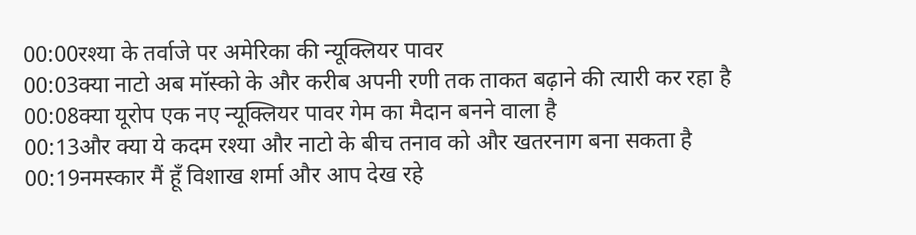00:00रश्या के तर्वाजे पर अमेरिका की न्यूक्लियर पावर
00:03क्या नाटो अब मॉस्को के और करीब अपनी रणी तक ताकत बढ़ाने की त्यारी कर रहा है
00:08क्या यूरोप एक नए न्यूक्लियर पावर गेम का मैदान बनने वाला है
00:13और क्या ये कदम रश्या और नाटो के बीच तनाव को और खतरनाग बना सकता है
00:19नमस्कार मैं हूँ विशाख शर्मा और आप देख रहे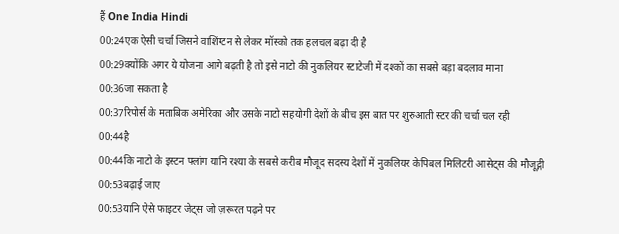हैं One India Hindi
00:24एक ऐसी चर्चा जिसने वाशिंग्टन से लेकर मॉस्को तक हलचल बढ़ा दी है
00:29क्योंकि अगर ये योजना आगे बढ़ती है तो इसे नाटो की नुकलियर स्टाटेजी में दश्कों का सबसे बड़ा बदलाव माना
00:36जा सकता है
00:37रिपोर्स के मताबिक अमेरिका और उसके नाटो सहयोगी देशों के बीच इस बात पर शुरुआती स्टर की चर्चा चल रही
00:44है
00:44कि नाटो के इस्टन फ्लांग यानि रश्या के सबसे करीब मौजूद सदस्य देशों में नुकलियर केपिबल मिलिटरी आसेट्स की मौजूद्गी
00:53बढ़ाई जाए
00:53यानि ऐसे फाइटर जेट्स जो ज़रूरत पढ़ने पर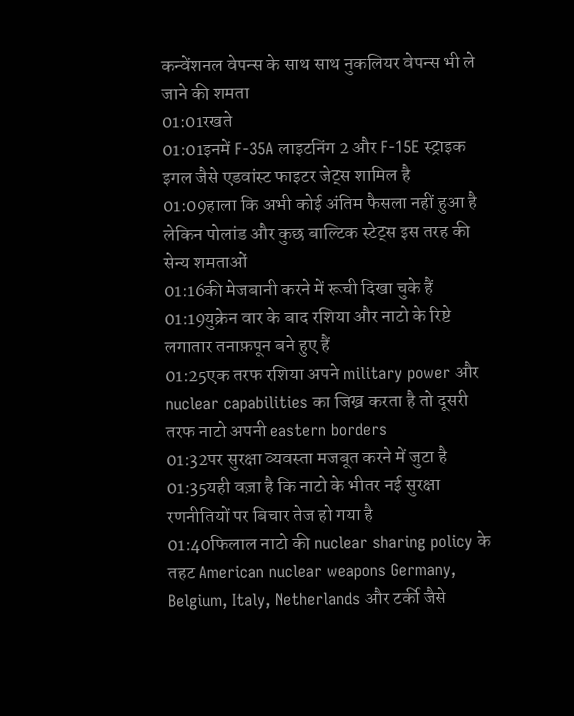कन्वेंशनल वेपन्स के साथ साथ नुकलियर वेपन्स भी ले जाने की शमता
01:01रखते
01:01इनमें F-35A लाइटनिंग 2 और F-15E स्ट्राइक इगल जैसे एडवांस्ट फाइटर जेट्स शामिल है
01:09हाला कि अभी कोई अंतिम फैसला नहीं हुआ है लेकिन पोलांड और कुछ बाल्टिक स्टेट्स इस तरह की सेन्य शमताओं
01:16की मेजबानी करने में रूची दिखा चुके हैं
01:19युक्रेन वार के बाद रशिया और नाटो के रिष्टे लगातार तनाफ़पून बने हुए हैं
01:25एक तरफ रशिया अपने military power और nuclear capabilities का जिख्र करता है तो दूसरी तरफ नाटो अपनी eastern borders
01:32पर सुरक्षा व्यवस्ता मजबूत करने में जुटा है
01:35यही वज़ा है कि नाटो के भीतर नई सुरक्षा रणनीतियों पर बिचार तेज हो गया है
01:40फिलाल नाटो की nuclear sharing policy के तहट American nuclear weapons Germany, Belgium, Italy, Netherlands और टर्की जैसे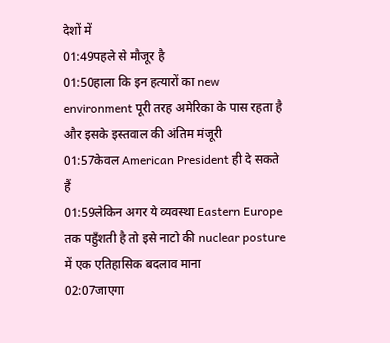देशों में
01:49पहले से मौजूर है
01:50हाला कि इन हत्यारों का new environment पूरी तरह अमेरिका के पास रहता है और इसके इस्तवाल की अंतिम मंजूरी
01:57केवल American President ही दे सकते हैं
01:59लेकिन अगर ये व्यवस्था Eastern Europe तक पहुँशती है तो इसे नाटो की nuclear posture में एक एतिहासिक बदलाव माना
02:07जाएगा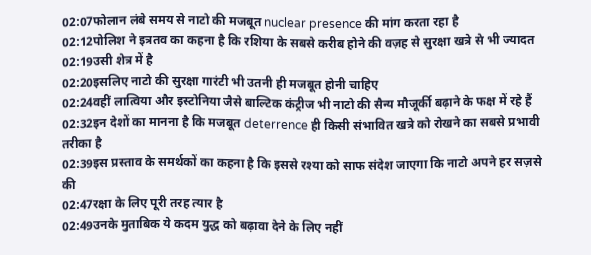02:07फोलान लंबे समय से नाटो की मजबूत nuclear presence की मांग करता रहा है
02:12पोलिश ने इत्रतव का कहना है कि रशिया के सबसे करीब होने की वज़ह से सुरक्षा खत्रे से भी ज्यादत
02:19उसी शेत्र में है
02:20इसलिए नाटो की सुरक्षा गारंटी भी उतनी ही मजबूत होनी चाहिए
02:24वहीं लात्विया और इस्टोनिया जैसे बाल्टिक कंट्रीज भी नाटो की सैन्य मौजूर्की बढ़ाने के फक्ष में रहे हैं
02:32इन देशों का मानना है कि मजबूत deterrence ही किसी संभावित खत्रे को रोखने का सबसे प्रभावी तरीका है
02:39इस प्रस्ताव के समर्थकों का कहना है कि इससे रश्या को साफ संदेश जाएगा कि नाटो अपने हर सज़से की
02:47रक्षा के लिए पूरी तरह त्यार है
02:49उनके मुताबिक ये कदम युद्ध को बढ़ावा देने के लिए नहीं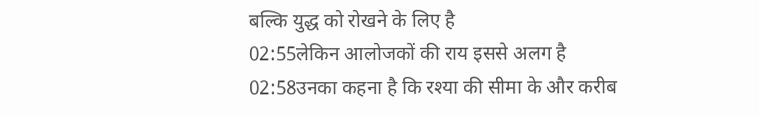बल्कि युद्ध को रोखने के लिए है
02:55लेकिन आलोजकों की राय इससे अलग है
02:58उनका कहना है कि रश्या की सीमा के और करीब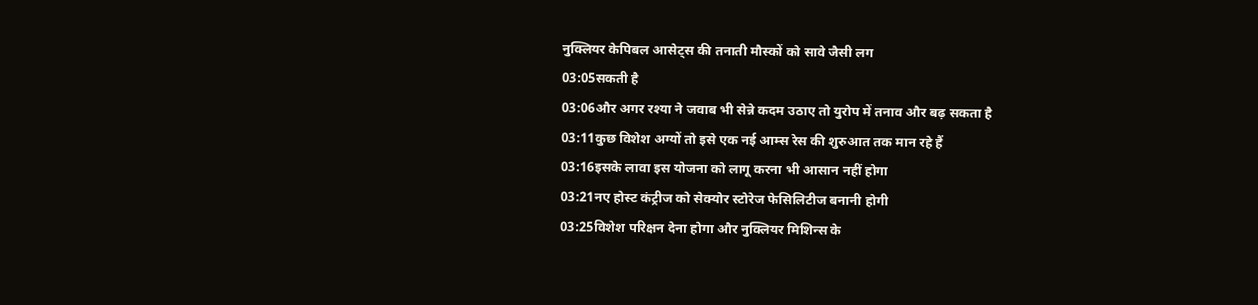नुक्लियर केपिबल आसेट्स की तनाती मौस्कों को सावे जैसी लग
03:05सकती है
03:06और अगर रश्या ने जवाब भी सेन्ने कदम उठाए तो युरोप में तनाव और बढ़ सकता है
03:11कुछ विशेश अग्यों तो इसे एक नई आम्स रेस की शुरुआत तक मान रहे हैं
03:16इसके लावा इस योजना को लागू करना भी आसान नहीं होगा
03:21नए होस्ट कंट्रीज को सेक्योर स्टोरेज फेसिलिटीज बनानी होगी
03:25विशेश परिक्षन देना होगा और नुक्लियर मिशिन्स के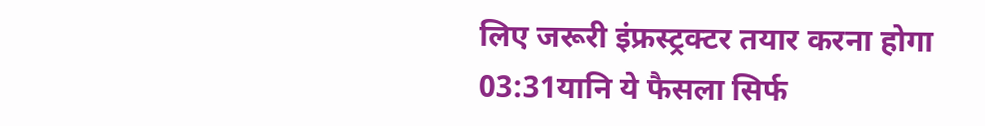लिए जरूरी इंफ्रस्ट्रक्टर तयार करना होगा
03:31यानि ये फैसला सिर्फ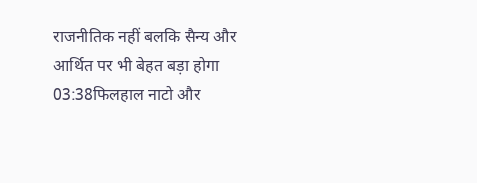राजनीतिक नहीं बलकि सैन्य और आर्थित पर भी बेहत बड़ा होगा
03:38फिलहाल नाटो और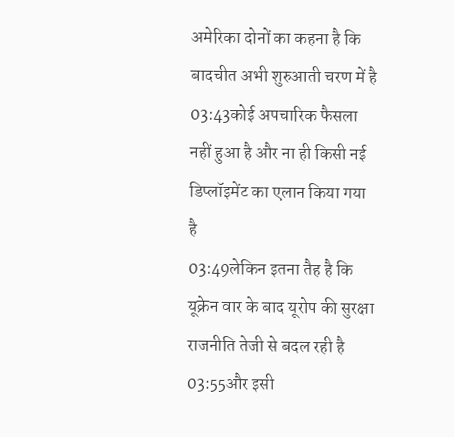अमेरिका दोनों का कहना है कि बादचीत अभी शुरुआती चरण में है
03:43कोई अपचारिक फैसला नहीं हुआ है और ना ही किसी नई डिप्लॉइमेंट का एलान किया गया है
03:49लेकिन इतना तैह है कि यूक्रेन वार के बाद यूरोप की सुरक्षा राजनीति तेजी से बदल रही है
03:55और इसी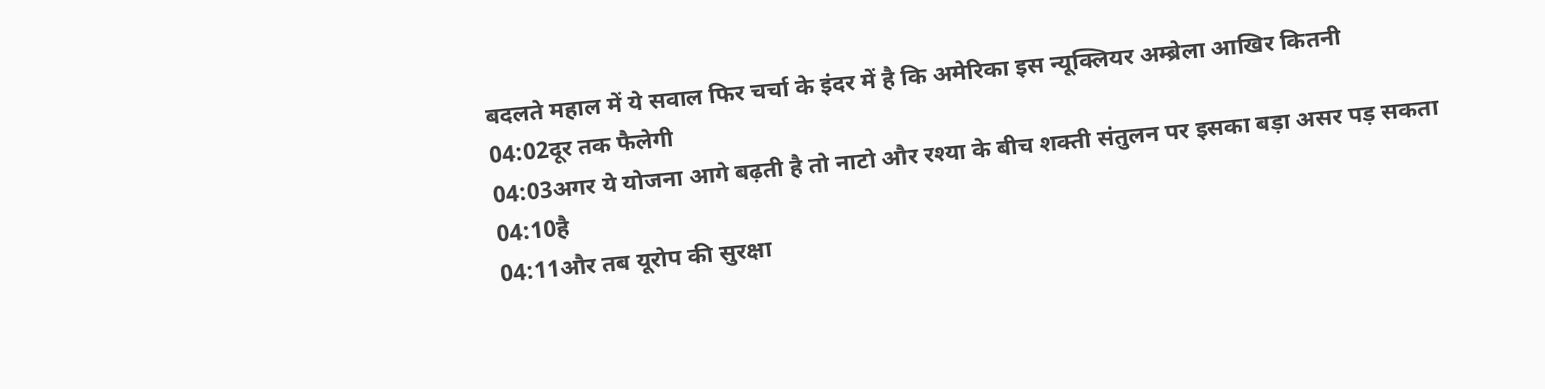बदलते महाल में ये सवाल फिर चर्चा के इंदर में है कि अमेरिका इस न्यूक्लियर अम्ब्रेला आखिर कितनी
04:02दूर तक फैलेगी
04:03अगर ये योजना आगे बढ़ती है तो नाटो और रश्या के बीच शक्ती संतुलन पर इसका बड़ा असर पड़ सकता
04:10है
04:11और तब यूरोप की सुरक्षा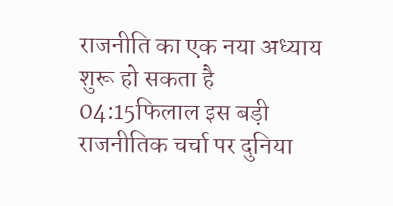राजनीति का एक नया अध्याय शुरू हो सकता है
04:15फिलाल इस बड़ी राजनीतिक चर्चा पर दुनिया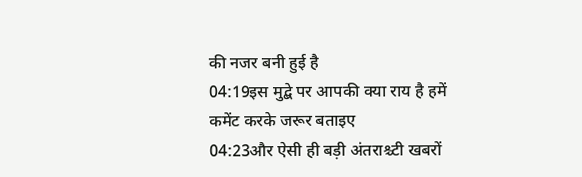की नजर बनी हुई है
04:19इस मुद्बे पर आपकी क्या राय है हमें कमेंट करके जरूर बताइए
04:23और ऐसी ही बड़ी अंतराश्च्टी खबरों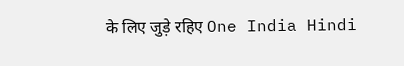के लिए जुड़े रहिए One India Hindi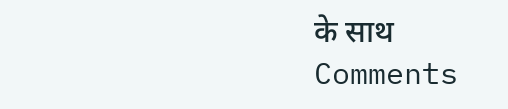के साथ
Comments